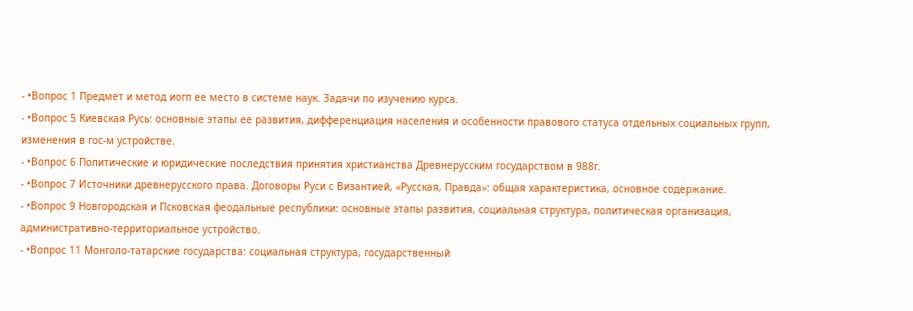- •Вопрос 1 Предмет и метод иогп ее место в системе наук. Задачи по изучению курса.
- •Вопрос 5 Киевская Русь: основные этапы ее развития, дифференциация населения и особенности правового статуса отдельных социальных групп, изменения в гос-м устройстве.
- •Вопрос 6 Политические и юридические последствия принятия христианства Древнерусским государством в 988г.
- •Вопрос 7 Источники древнерусского права. Договоры Руси с Византией, «Русская, Правда»: общая характеристика, основное содержание.
- •Вопрос 9 Новгородская и Псковская феодальные республики: основные этапы развития, социальная структура, политическая организация, административно-территориальное устройство.
- •Вопрос 11 Монголо-татарские государства: социальная структура, государственный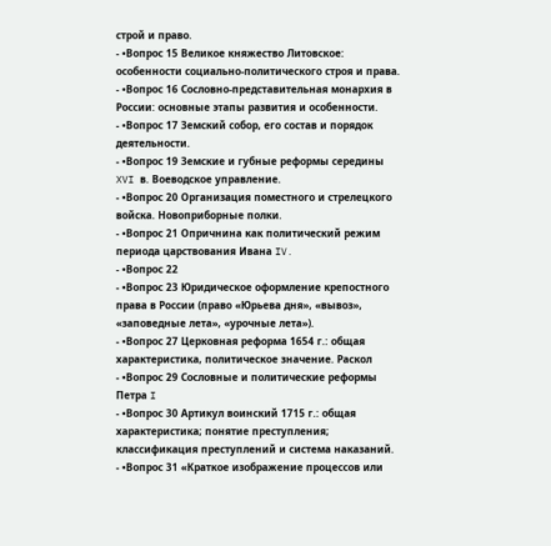строй и право.
- •Вопрос 15 Великое княжество Литовское: особенности социально-политического строя и права.
- •Вопрос 16 Сословно-представительная монархия в России: основные этапы развития и особенности.
- •Вопрос 17 Земский собор, его состав и порядок деятельности.
- •Вопрос 19 Земские и губные реформы середины XVI в. Воеводское управление.
- •Вопрос 20 Организация поместного и стрелецкого войска. Новоприборные полки.
- •Вопрос 21 Опричнина как политический режим периода царствования Ивана IV.
- •Вопрос 22
- •Вопрос 23 Юридическое оформление крепостного права в России (право «Юрьева дня», «вывоз», «заповедные лета», «урочные лета»).
- •Вопрос 27 Церковная реформа 1654 г.: общая характеристика, политическое значение. Раскол
- •Вопрос 29 Сословные и политические реформы Петра I
- •Вопрос 30 Артикул воинский 1715 г.: общая характеристика; понятие преступления; классификация преступлений и система наказаний.
- •Вопрос 31 «Краткое изображение процессов или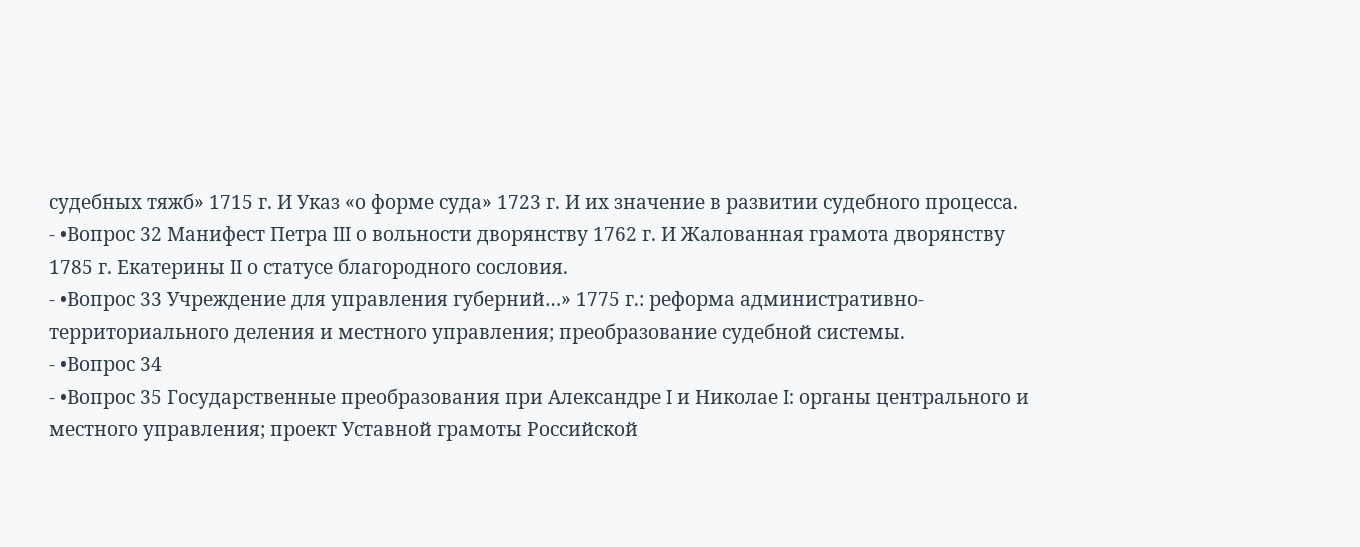судебных тяжб» 1715 г. И Указ «о форме суда» 1723 г. И их значение в развитии судебного процесса.
- •Вопрос 32 Манифест Петра III о вольности дворянству 1762 г. И Жалованная грамота дворянству 1785 г. Екатерины II о статусе благородного сословия.
- •Вопрос 33 Учреждение для управления губерний…» 1775 г.: реформа административно-территориального деления и местного управления; преобразование судебной системы.
- •Вопрос 34
- •Вопрос 35 Государственные преобразования при Александре I и Николае I: органы центрального и местного управления; проект Уставной грамоты Российской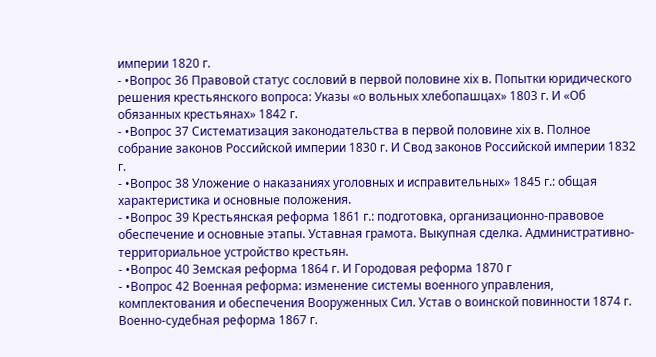империи 1820 г.
- •Вопрос 36 Правовой статус сословий в первой половине хiх в. Попытки юридического решения крестьянского вопроса: Указы «о вольных хлебопашцах» 1803 г. И «Об обязанных крестьянах» 1842 г.
- •Вопрос 37 Систематизация законодательства в первой половине хiх в. Полное собрание законов Российской империи 1830 г. И Свод законов Российской империи 1832 г.
- •Вопрос 38 Уложение о наказаниях уголовных и исправительных» 1845 г.: общая характеристика и основные положения.
- •Вопрос 39 Крестьянская реформа 1861 г.: подготовка, организационно-правовое обеспечение и основные этапы. Уставная грамота. Выкупная сделка. Административно-территориальное устройство крестьян.
- •Вопрос 40 Земская реформа 1864 г. И Городовая реформа 1870 г
- •Вопрос 42 Военная реформа: изменение системы военного управления, комплектования и обеспечения Вооруженных Сил. Устав о воинской повинности 1874 г. Военно-судебная реформа 1867 г.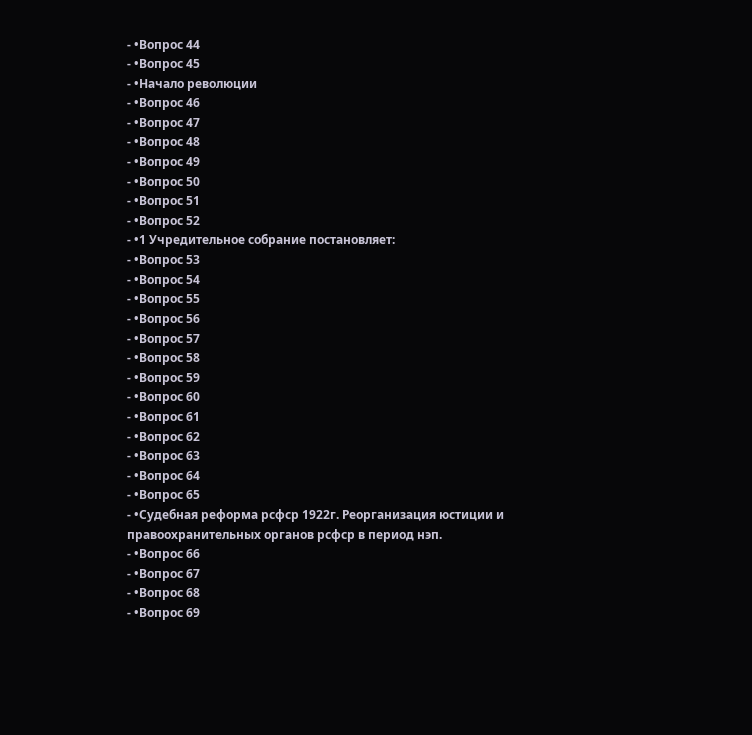- •Вопрос 44
- •Вопрос 45
- •Начало революции
- •Вопрос 46
- •Вопрос 47
- •Вопрос 48
- •Вопрос 49
- •Вопрос 50
- •Вопрос 51
- •Вопрос 52
- •1 Учредительное собрание постановляет:
- •Вопрос 53
- •Вопрос 54
- •Вопрос 55
- •Вопрос 56
- •Вопрос 57
- •Вопрос 58
- •Вопрос 59
- •Вопрос 60
- •Вопрос 61
- •Вопрос 62
- •Вопрос 63
- •Вопрос 64
- •Вопрос 65
- •Судебная реформа рсфср 1922г. Реорганизация юстиции и правоохранительных органов рсфср в период нэп.
- •Вопрос 66
- •Вопрос 67
- •Вопрос 68
- •Вопрос 69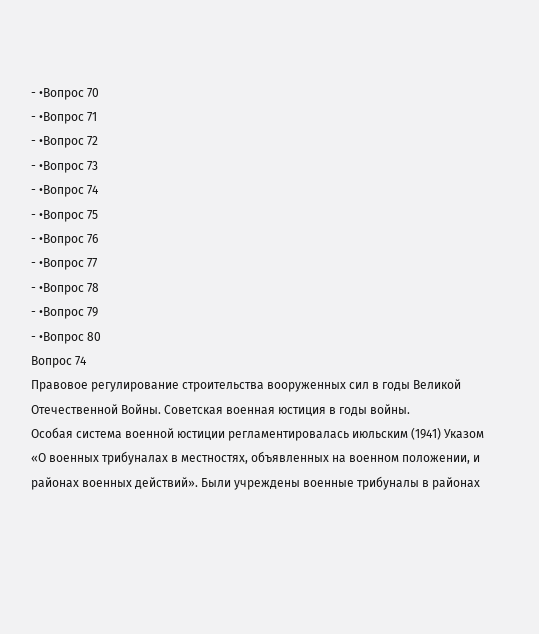- •Вопрос 70
- •Вопрос 71
- •Вопрос 72
- •Вопрос 73
- •Вопрос 74
- •Вопрос 75
- •Вопрос 76
- •Вопрос 77
- •Вопрос 78
- •Вопрос 79
- •Вопрос 80
Вопрос 74
Правовое регулирование строительства вооруженных сил в годы Великой Отечественной Войны. Советская военная юстиция в годы войны.
Особая система военной юстиции регламентировалась июльским (1941) Указом «О военных трибуналах в местностях, объявленных на военном положении, и районах военных действий». Были учреждены военные трибуналы в районах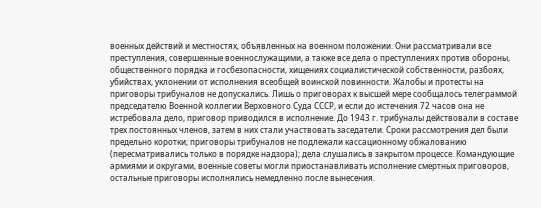военных действий и местностях, объявленных на военном положении. Они рассматривали все преступления, совершенные военнослужащими, а также все дела о преступлениях против обороны, общественного порядка и госбезопасности, хищениях социалистической собственности, разбоях, убийствах, уклонении от исполнения всеобщей воинской повинности. Жалобы и протесты на приговоры трибуналов не допускались. Лишь о приговорах к высшей мере сообщалось телеграммой председателю Военной коллегии Верховного Суда СССР, и если до истечения 72 часов она не истребовала дело, приговор приводился в исполнение. До 1943 г. трибуналы действовали в составе трех постоянных членов, затем в них стали участвовать заседатели. Сроки рассмотрения дел были предельно коротки; приговоры трибуналов не подлежали кассационному обжалованию (пересматривались только в порядке надзора); дела слушались в закрытом процессе. Командующие армиями и округами, военные советы могли приостанавливать исполнение смертных приговоров, остальные приговоры исполнялись немедленно после вынесения.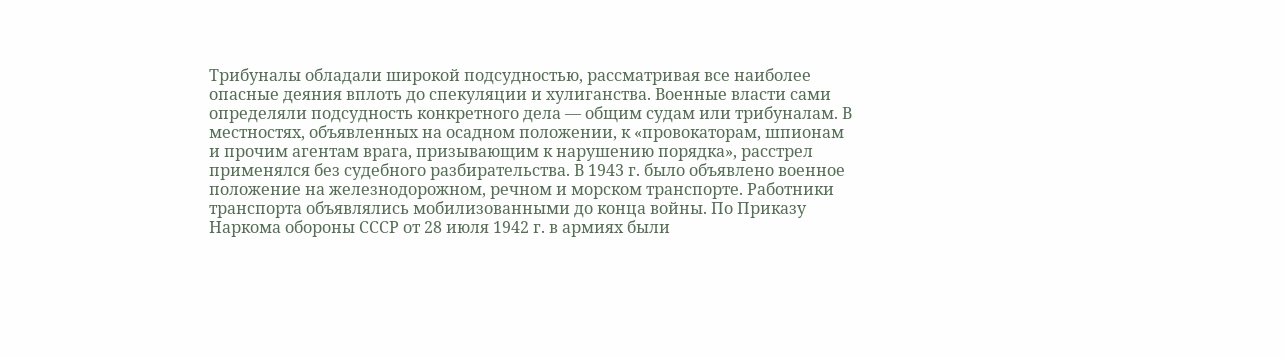Трибуналы обладали широкой подсудностью, рассматривая все наиболее опасные деяния вплоть до спекуляции и хулиганства. Военные власти сами определяли подсудность конкретного дела — общим судам или трибуналам. В местностях, объявленных на осадном положении, к «провокаторам, шпионам и прочим агентам врага, призывающим к нарушению порядка», расстрел применялся без судебного разбирательства. В 1943 г. было объявлено военное положение на железнодорожном, речном и морском транспорте. Работники транспорта объявлялись мобилизованными до конца войны. По Приказу Наркома обороны СССР от 28 июля 1942 г. в армиях были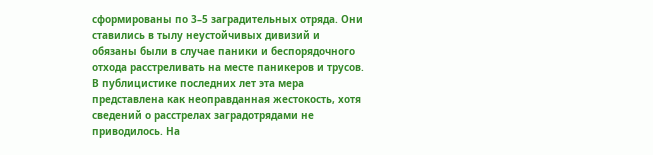сформированы по 3–5 заградительных отряда. Они ставились в тылу неустойчивых дивизий и обязаны были в случае паники и беспорядочного отхода расстреливать на месте паникеров и трусов. В публицистике последних лет эта мера представлена как неоправданная жестокость, хотя сведений о расстрелах заградотрядами не приводилось. На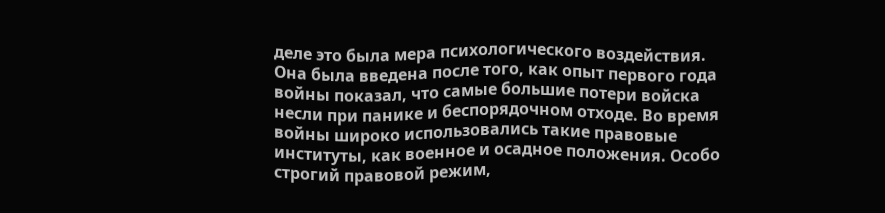деле это была мера психологического воздействия. Она была введена после того, как опыт первого года войны показал, что самые большие потери войска несли при панике и беспорядочном отходе. Во время войны широко использовались такие правовые институты, как военное и осадное положения. Особо строгий правовой режим,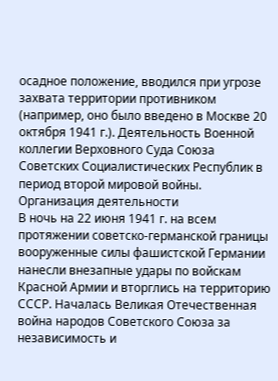осадное положение, вводился при угрозе захвата территории противником (например, оно было введено в Москве 20 октября 1941 г.). Деятельность Военной коллегии Верховного Суда Союза Советских Социалистических Республик в период второй мировой войны.
Организация деятельности
В ночь на 22 июня 1941 г. на всем протяжении советско-германской границы вооруженные силы фашистской Германии нанесли внезапные удары по войскам Красной Армии и вторглись на территорию СССР. Началась Великая Отечественная война народов Советского Союза за независимость и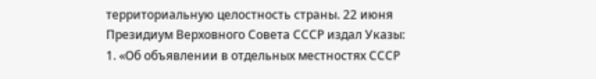территориальную целостность страны. 22 июня Президиум Верховного Совета СССР издал Указы: 1. «Об объявлении в отдельных местностях СССР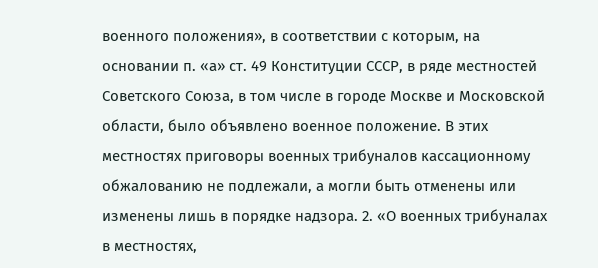военного положения», в соответствии с которым, на основании п. «а» ст. 49 Конституции СССР, в ряде местностей Советского Союза, в том числе в городе Москве и Московской области, было объявлено военное положение. В этих местностях приговоры военных трибуналов кассационному обжалованию не подлежали, а могли быть отменены или изменены лишь в порядке надзора. 2. «О военных трибуналах в местностях,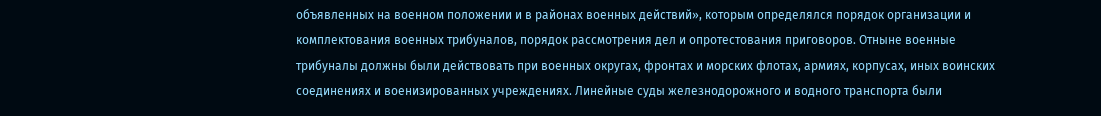объявленных на военном положении и в районах военных действий», которым определялся порядок организации и комплектования военных трибуналов, порядок рассмотрения дел и опротестования приговоров. Отныне военные трибуналы должны были действовать при военных округах, фронтах и морских флотах, армиях, корпусах, иных воинских соединениях и военизированных учреждениях. Линейные суды железнодорожного и водного транспорта были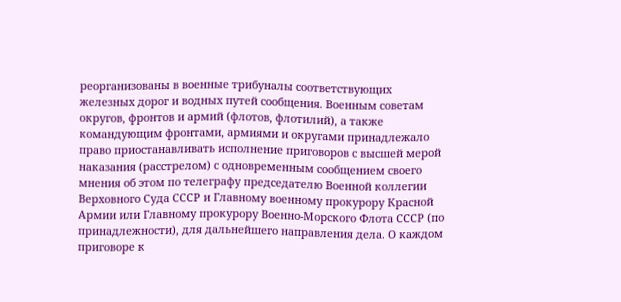реорганизованы в военные трибуналы соответствующих железных дорог и водных путей сообщения. Военным советам округов, фронтов и армий (флотов, флотилий), а также командующим фронтами, армиями и округами принадлежало право приостанавливать исполнение приговоров с высшей мерой наказания (расстрелом) с одновременным сообщением своего мнения об этом по телеграфу председателю Военной коллегии Верховного Суда СССР и Главному военному прокурору Красной Армии или Главному прокурору Военно-Морского Флота СССР (по принадлежности), для дальнейшего направления дела. О каждом приговоре к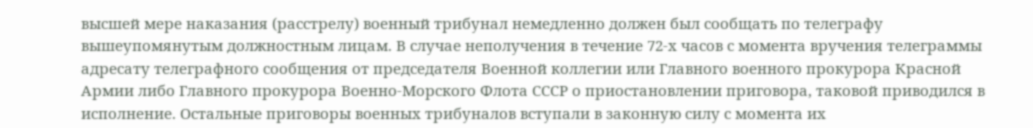высшей мере наказания (расстрелу) военный трибунал немедленно должен был сообщать по телеграфу вышеупомянутым должностным лицам. В случае неполучения в течение 72-х часов с момента вручения телеграммы адресату телеграфного сообщения от председателя Военной коллегии или Главного военного прокурора Красной Армии либо Главного прокурора Военно-Морского Флота СССР о приостановлении приговора, таковой приводился в исполнение. Остальные приговоры военных трибуналов вступали в законную силу с момента их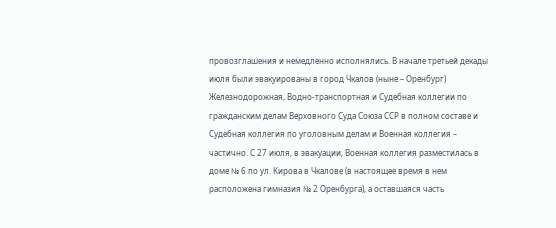провозглашения и немедленно исполнялись. В начале третьей декады июля были эвакуированы в город Чкалов (ныне – Оренбург) Железнодорожная, Водно-транспортная и Судебная коллегии по гражданским делам Верховного Суда Союза ССР в полном составе и Судебная коллегия по уголовным делам и Военная коллегия – частично. С 27 июля, в эвакуации, Военная коллегия разместилась в доме № 6 по ул. Кирова в Чкалове (в настоящее время в нем расположена гимназия № 2 Оренбурга), а оставшаяся часть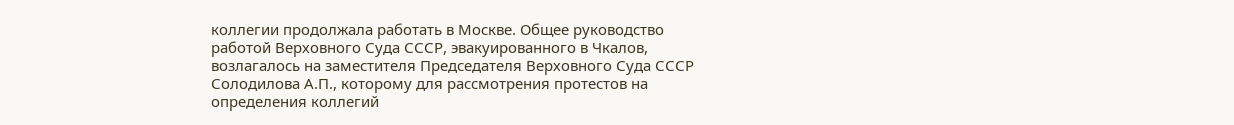коллегии продолжала работать в Москве. Общее руководство работой Верховного Суда СССР, эвакуированного в Чкалов, возлагалось на заместителя Председателя Верховного Суда СССР Солодилова А.П., которому для рассмотрения протестов на определения коллегий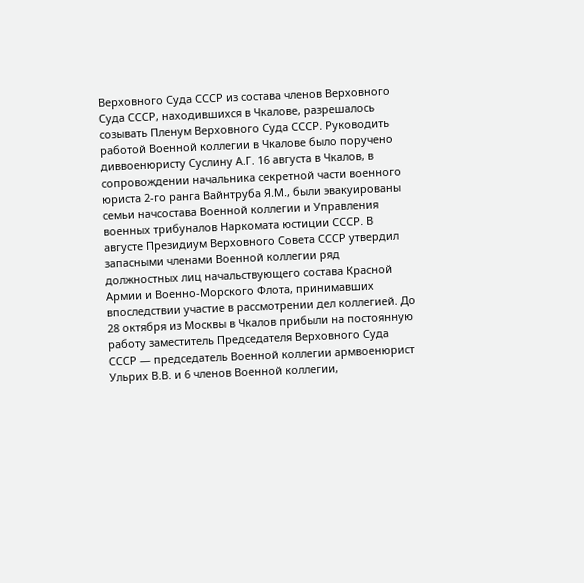Верховного Суда СССР из состава членов Верховного Суда СССР, находившихся в Чкалове, разрешалось созывать Пленум Верховного Суда СССР. Руководить работой Военной коллегии в Чкалове было поручено диввоенюристу Суслину А.Г. 16 августа в Чкалов, в сопровождении начальника секретной части военного юриста 2-го ранга Вайнтруба Я.М., были эвакуированы семьи начсостава Военной коллегии и Управления военных трибуналов Наркомата юстиции СССР. В августе Президиум Верховного Совета СССР утвердил запасными членами Военной коллегии ряд должностных лиц начальствующего состава Красной Армии и Военно-Морского Флота, принимавших впоследствии участие в рассмотрении дел коллегией. До 28 октября из Москвы в Чкалов прибыли на постоянную работу заместитель Председателя Верховного Суда СССР — председатель Военной коллегии армвоенюрист Ульрих В.В. и 6 членов Военной коллегии,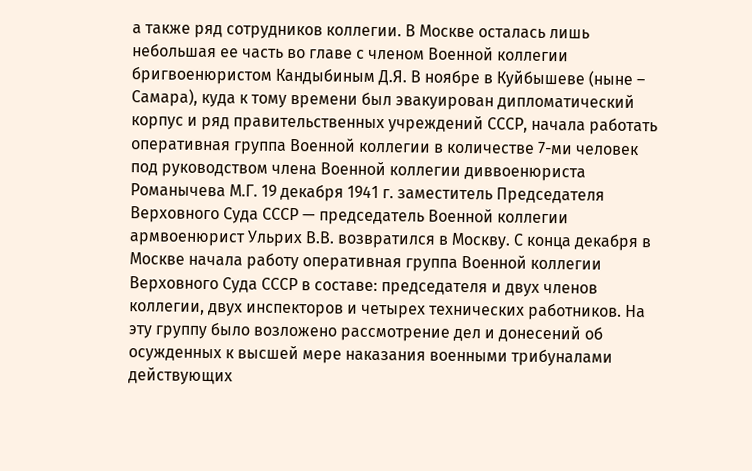а также ряд сотрудников коллегии. В Москве осталась лишь небольшая ее часть во главе с членом Военной коллегии бригвоенюристом Кандыбиным Д.Я. В ноябре в Куйбышеве (ныне – Самара), куда к тому времени был эвакуирован дипломатический корпус и ряд правительственных учреждений СССР, начала работать оперативная группа Военной коллегии в количестве 7-ми человек под руководством члена Военной коллегии диввоенюриста Романычева М.Г. 19 декабря 1941 г. заместитель Председателя Верховного Суда СССР — председатель Военной коллегии армвоенюрист Ульрих В.В. возвратился в Москву. С конца декабря в Москве начала работу оперативная группа Военной коллегии Верховного Суда СССР в составе: председателя и двух членов коллегии, двух инспекторов и четырех технических работников. На эту группу было возложено рассмотрение дел и донесений об осужденных к высшей мере наказания военными трибуналами действующих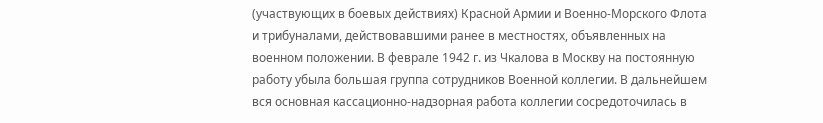(участвующих в боевых действиях) Красной Армии и Военно-Морского Флота и трибуналами, действовавшими ранее в местностях, объявленных на военном положении. В феврале 1942 г. из Чкалова в Москву на постоянную работу убыла большая группа сотрудников Военной коллегии. В дальнейшем вся основная кассационно-надзорная работа коллегии сосредоточилась в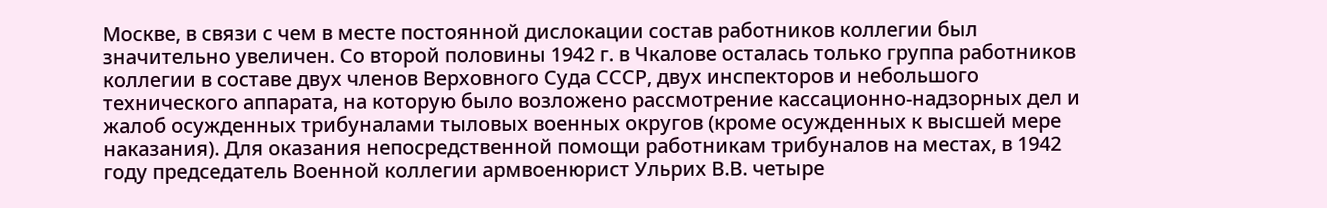Москве, в связи с чем в месте постоянной дислокации состав работников коллегии был значительно увеличен. Со второй половины 1942 г. в Чкалове осталась только группа работников коллегии в составе двух членов Верховного Суда СССР, двух инспекторов и небольшого технического аппарата, на которую было возложено рассмотрение кассационно-надзорных дел и жалоб осужденных трибуналами тыловых военных округов (кроме осужденных к высшей мере наказания). Для оказания непосредственной помощи работникам трибуналов на местах, в 1942 году председатель Военной коллегии армвоенюрист Ульрих В.В. четыре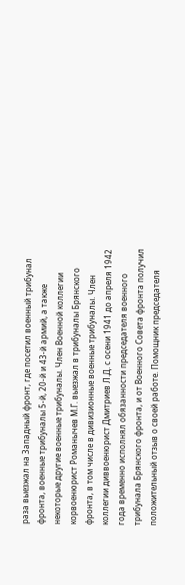раза выезжал на Западный фронт, где посетил военный трибунал фронта, военные трибуналы 5-й, 20-й и 43-й армий, а также некоторые другие военные трибуналы. Член Военной коллегии корвоенюрист Романычев М.Г. выезжал в трибуналы Брянского фронта, в том числе в дивизионные военные трибуналы. Член коллегии диввоенюрист Дмитриев Л.Д. с осени 1941 до апреля 1942 года временно исполнял обязанности председателя военного трибунала Брянского фронта, и от Военного Совета фронта получил положительный отзыв о своей работе. Помощник председателя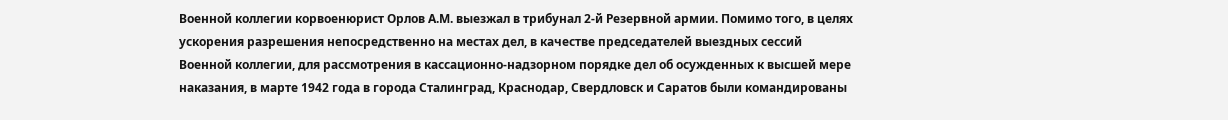Военной коллегии корвоенюрист Орлов А.М. выезжал в трибунал 2-й Резервной армии. Помимо того, в целях ускорения разрешения непосредственно на местах дел, в качестве председателей выездных сессий Военной коллегии, для рассмотрения в кассационно-надзорном порядке дел об осужденных к высшей мере наказания, в марте 1942 года в города Сталинград, Краснодар, Свердловск и Саратов были командированы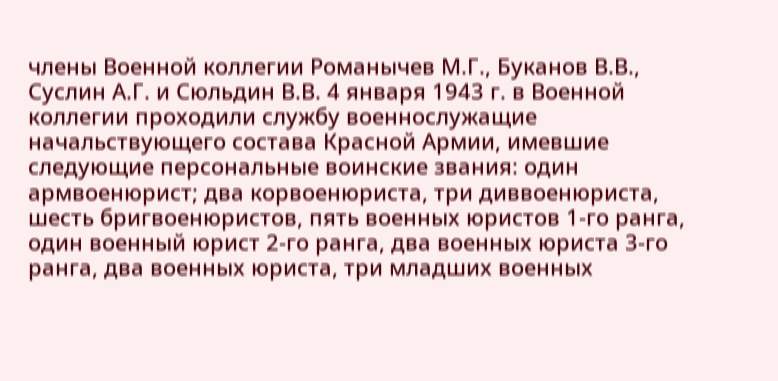члены Военной коллегии Романычев М.Г., Буканов В.В., Суслин А.Г. и Сюльдин В.В. 4 января 1943 г. в Военной коллегии проходили службу военнослужащие начальствующего состава Красной Армии, имевшие следующие персональные воинские звания: один армвоенюрист; два корвоенюриста, три диввоенюриста, шесть бригвоенюристов, пять военных юристов 1-го ранга, один военный юрист 2-го ранга, два военных юриста 3-го ранга, два военных юриста, три младших военных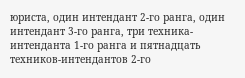юриста, один интендант 2-го ранга, один интендант 3-го ранга, три техника-интенданта 1-го ранга и пятнадцать техников-интендантов 2-го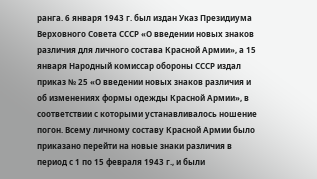ранга. 6 января 1943 г. был издан Указ Президиума Верховного Совета СССР «О введении новых знаков различия для личного состава Красной Армии», а 15 января Народный комиссар обороны СССР издал приказ № 25 «О введении новых знаков различия и об изменениях формы одежды Красной Армии», в соответствии с которыми устанавливалось ношение погон. Всему личному составу Красной Армии было приказано перейти на новые знаки различия в период с 1 по 15 февраля 1943 г., и были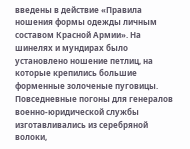введены в действие «Правила ношения формы одежды личным составом Красной Армии». На шинелях и мундирах было установлено ношение петлиц, на которые крепились большие форменные золоченые пуговицы. Повседневные погоны для генералов военно-юридической службы изготавливались из серебряной волоки,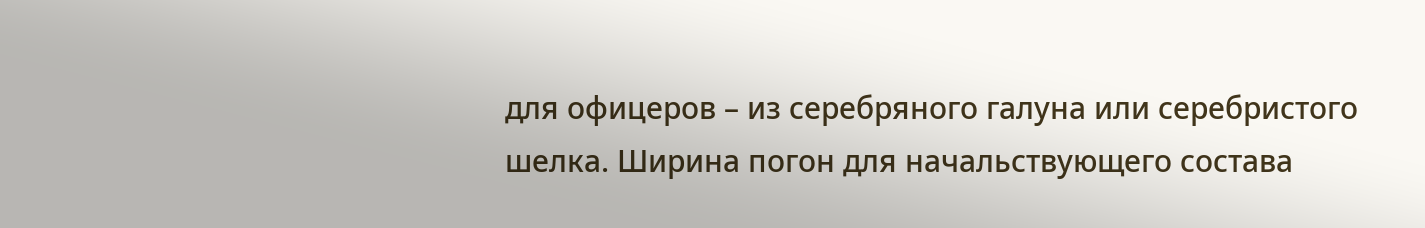для офицеров – из серебряного галуна или серебристого шелка. Ширина погон для начальствующего состава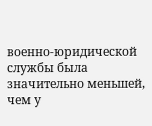военно-юридической службы была значительно меньшей, чем у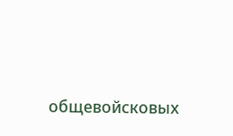общевойсковых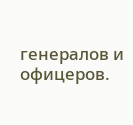генералов и офицеров.